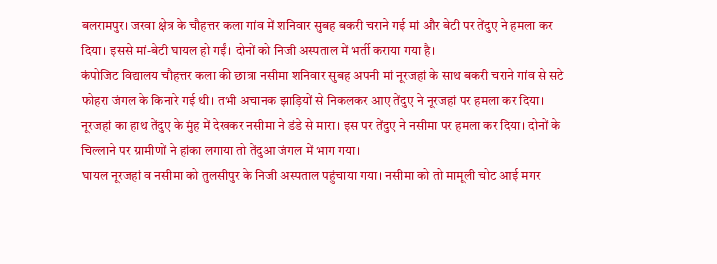बलरामपुर। जरवा क्षेत्र के चौहत्तर कला गांव में शनिवार सुबह बकरी चराने गई मां और बेटी पर तेंदुए ने हमला कर दिया। इससे मां-बेटी घायल हो गईं। दोनों को निजी अस्पताल में भर्ती कराया गया है।
कंपोजिट विद्यालय चौहत्तर कला की छात्रा नसीमा शनिवार सुबह अपनी मां नूरजहां के साथ बकरी चराने गांव से सटे फोहरा जंगल के किनारे गई थी। तभी अचानक झाड़ियों से निकलकर आए तेंदुए ने नूरजहां पर हमला कर दिया। नूरजहां का हाथ तेंदुए के मुंह में देखकर नसीमा ने डंडे से मारा। इस पर तेंदुए ने नसीमा पर हमला कर दिया। दोनों के चिल्लाने पर ग्रामीणों ने हांका लगाया तो तेंदुआ जंगल में भाग गया।
घायल नूरजहां व नसीमा को तुलसीपुर के निजी अस्पताल पहुंचाया गया। नसीमा को तो मामूली चोट आई मगर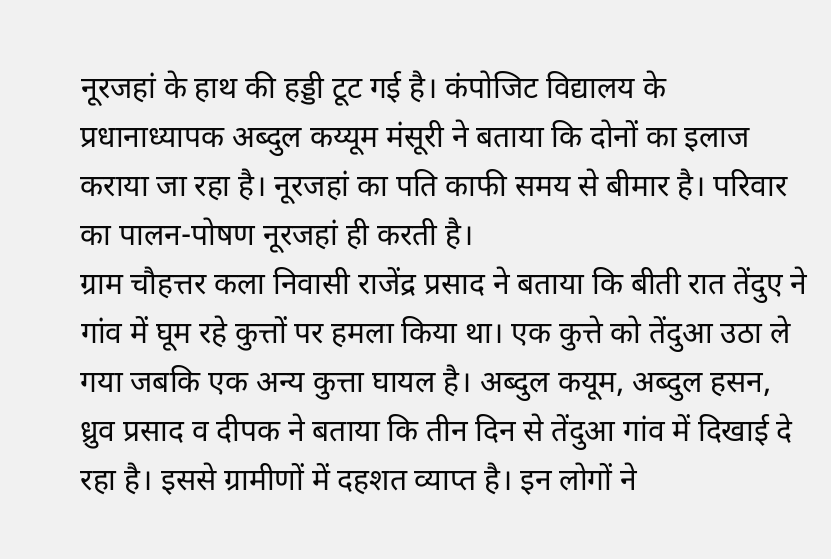नूरजहां के हाथ की हड्डी टूट गई है। कंपोजिट विद्यालय के प्रधानाध्यापक अब्दुल कय्यूम मंसूरी ने बताया कि दोनों का इलाज कराया जा रहा है। नूरजहां का पति काफी समय से बीमार है। परिवार का पालन-पोषण नूरजहां ही करती है।
ग्राम चौहत्तर कला निवासी राजेंद्र प्रसाद ने बताया कि बीती रात तेंदुए ने गांव में घूम रहे कुत्तों पर हमला किया था। एक कुत्ते को तेंदुआ उठा ले गया जबकि एक अन्य कुत्ता घायल है। अब्दुल कयूम, अब्दुल हसन, ध्रुव प्रसाद व दीपक ने बताया कि तीन दिन से तेंदुआ गांव में दिखाई दे रहा है। इससे ग्रामीणों में दहशत व्याप्त है। इन लोगों ने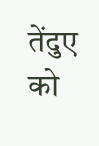तेंदुए को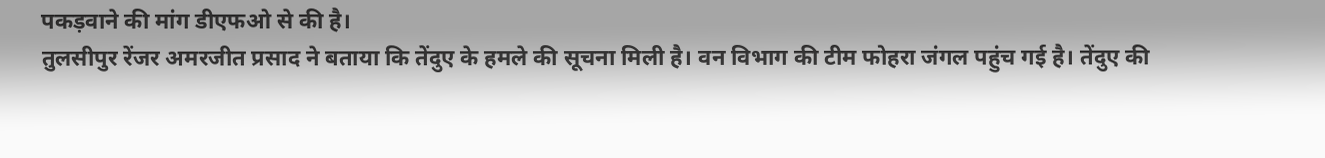पकड़वाने की मांग डीएफओ से की है।
तुलसीपुर रेंजर अमरजीत प्रसाद ने बताया कि तेंदुए के हमले की सूचना मिली है। वन विभाग की टीम फोहरा जंगल पहुंच गई है। तेंदुए की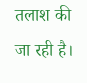तलाश की जा रही है।